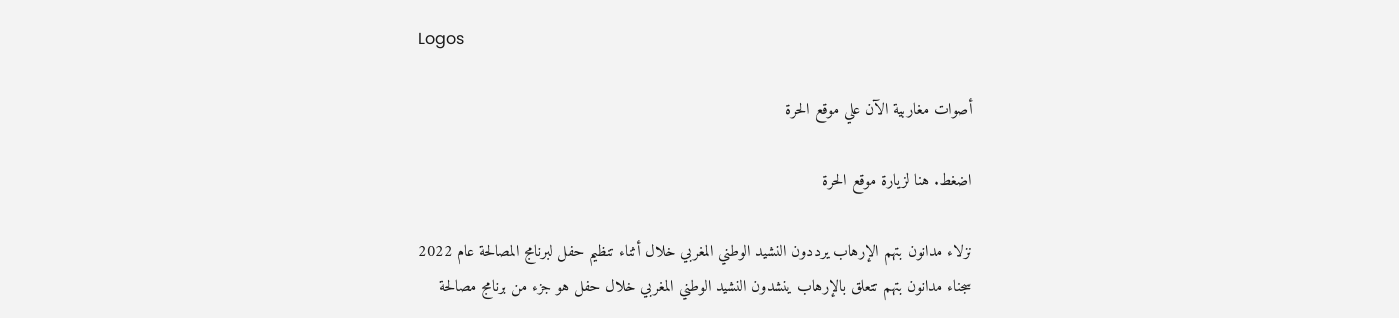Logos

أصوات مغاربية الآن علي موقع الحرة

اضغط. هنا لزيارة موقع الحرة

نزلاء مدانون بتهم الإرهاب يرددون النشيد الوطني المغربي خلال أثناء تنظيم حفل لبرنامج المصالحة عام 2022
سجناء مدانون بتهم تتعلق بالإرهاب ينشدون النشيد الوطني المغربي خلال حفل هو جزء من برنامج مصالحة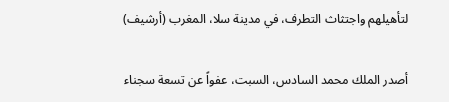لتأهيلهم واجتثاث التطرف، في مدينة سلا، المغرب (أرشيف)

أصدر الملك محمد السادس، السبت، عفواً عن تسعة سجناء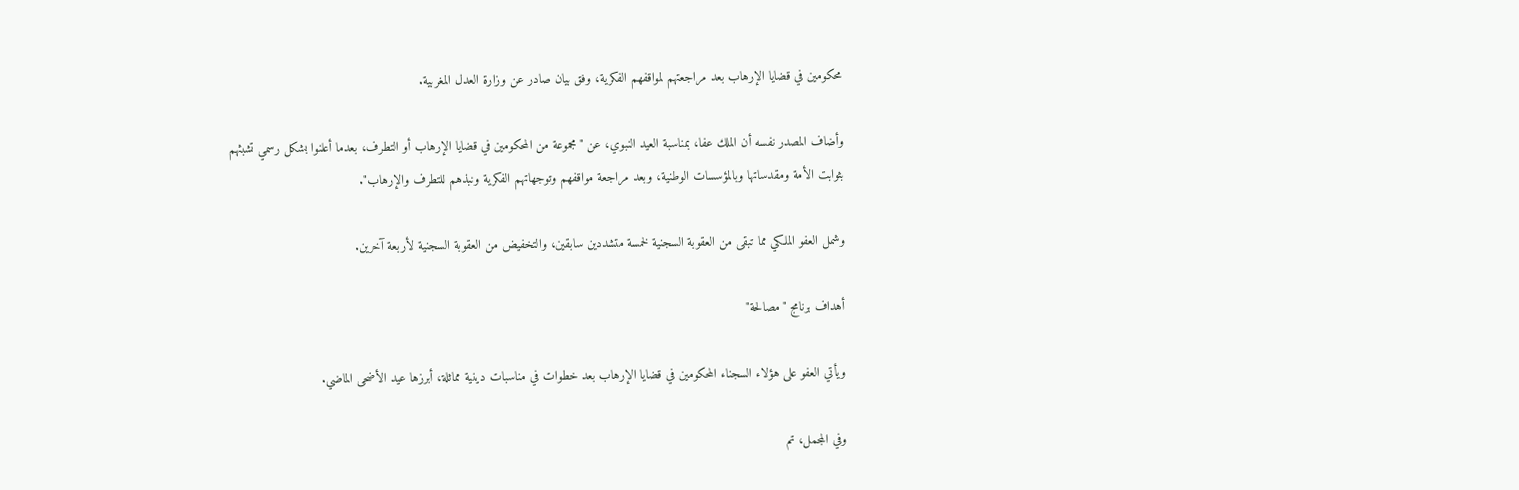محكومين في قضايا الإرهاب بعد مراجعتهم لمواقفهم الفكرية، وفق بيان صادر عن وزارة العدل المغربية.

وأضاف المصدر نفسه أن الملك عفا، بمناسبة العيد النبوي، عن "مجموعة من المحكومين في قضايا الإرهاب أو التطرف، بعدما أعلنوا بشكل رسمي تشبثهم بثوابت الأمة ومقدساتها وبالمؤسسات الوطنية، وبعد مراجعة مواقفهم وتوجهاتهم الفكرية ونبذهم للتطرف والإرهاب".

وشمل العفو الملكي مما تبقى من العقوبة السجنية لخمسة متشددين سابقين، والتخفيض من العقوبة السجنية لأربعة آخرين.

أهداف برنامج "مصالحة"

ويأتي العفو على هؤلاء السجناء المحكومين في قضايا الإرهاب بعد خطوات في مناسبات دينية مماثلة، أبرزها عيد الأضحى الماضي.

وفي المجمل، تم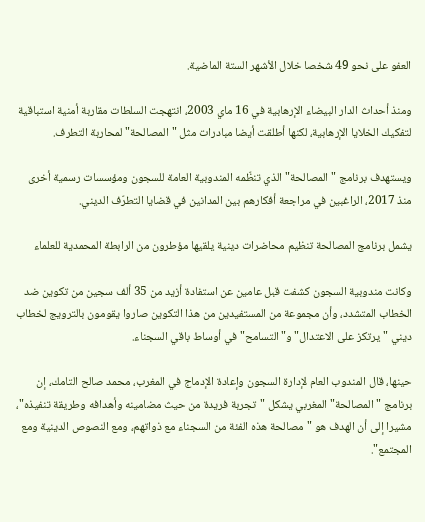العفو على نحو 49 شخصا خلال الأشهر الستة الماضية.

ومنذ أحداث الدار البيضاء الإرهابية في 16 ماي 2003، انتهجت السلطات مقاربة أمنية استباقية لتفكيك الخلايا الإرهابية، لكنها أطلقت أيضا مبادرات مثل "المصالحة" لمحاربة التطرف.

ويستهدف برنامج "المصالحة" الذي تنظّمه المندوبية العامة للسجون ومؤسسات رسمية أخرى منذ 2017، الراغبين في مراجعة أفكارهم بين المدانين في قضايا التطرّف الديني.

يشمل برنامج المصالحة تنظيم محاضرات دينية يلقيها مؤطرون من الرابطة المحمدية للعلماء

وكانت مندوبية السجون كشفت قبل عامين عن استفادة أزيد من 35 ألف سجين من تكوين ضد الخطاب المتشدد، وأن مجموعة من المستفيدين من هذا التكوين صاروا يقومون بالترويج لخطاب ديني "يرتكز على الاعتدال" و"التسامح" في أوساط باقي السجناء.

حينها، قال المندوب العام لإدارة السجون وإعادة الإدماج في المغرب، محمد صالح التامك، إن برنامج "المصالحة" المغربي يشكل "تجربة فريدة من حيث مضامينه وأهدافه وطريقة تنفيذه"، مشيرا إلى أن الهدف هو "مصالحة هذه الفئة من السجناء مع ذواتهم، ومع النصوص الدينية ومع المجتمع".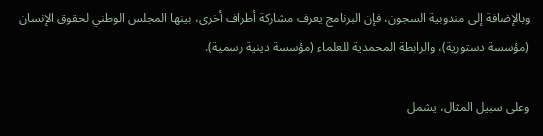وبالإضافة إلى مندوبية السجون، فإن البرنامج يعرف مشاركة أطراف أخرى، بينها المجلس الوطني لحقوق الإنسان (مؤسسة دستورية)، والرابطة المحمدية للعلماء (مؤسسة دينية رسمية).

وعلى سبيل المثال، يشمل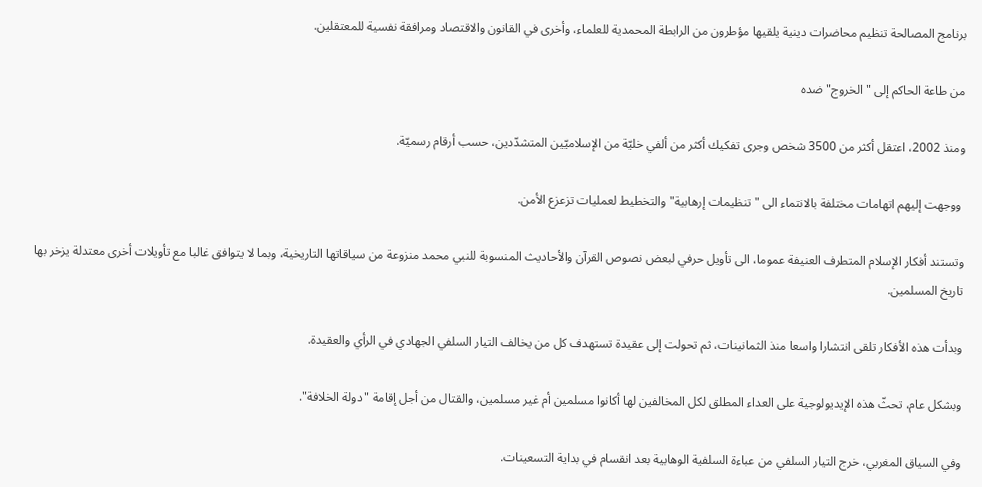برنامج المصالحة تنظيم محاضرات دينية يلقيها مؤطرون من الرابطة المحمدية للعلماء، وأخرى في القانون والاقتصاد ومرافقة نفسية للمعتقلين.

من طاعة الحاكم إلى "الخروج" ضده

ومنذ 2002، اعتقل أكثر من 3500 شخص وجرى تفكيك أكثر من ألفي خليّة من الإسلاميّين المتشدّدين، حسب أرقام رسميّة.

 ووجهت إليهم اتهامات مختلفة بالانتماء الى "تنظيمات إرهابية" والتخطيط لعمليات تزعزع الأمن.

وتستند أفكار الإسلام المتطرف العنيفة عموما، الى تأويل حرفي لبعض نصوص القرآن والأحاديث المنسوبة للنبي محمد منزوعة من سياقاتها التاريخية، وبما لا يتوافق غالبا مع تأويلات أخرى معتدلة يزخر بها تاريخ المسلمين.

وبدأت هذه الأفكار تلقى انتشارا واسعا منذ الثمانينات، ثم تحولت إلى عقيدة تستهدف كل من يخالف التيار السلفي الجهادي في الرأي والعقيدة.

وبشكل عام، تحثّ هذه الإيديولوجية على العداء المطلق لكل المخالفين لها أكانوا مسلمين أم غير مسلمين، والقتال من أجل إقامة "دولة الخلافة".

وفي السياق المغربي، خرج التيار السلفي من عباءة السلفية الوهابية بعد انقسام في بداية التسعينات.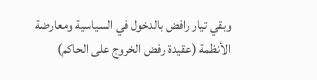وبقي تيار رافض بالدخول في السياسية ومعارضة الأنظمة (عقيدة رفض الخروج على الحاكم)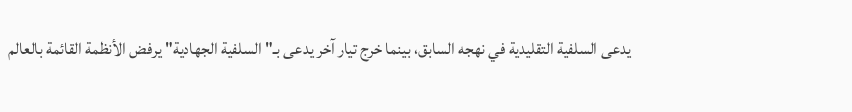يدعى السلفية التقليدية في نهجه السابق، بينما خرج تيار آخر يدعى بـ"السلفية الجهادية" يرفض الأنظمة القائمة بالعالم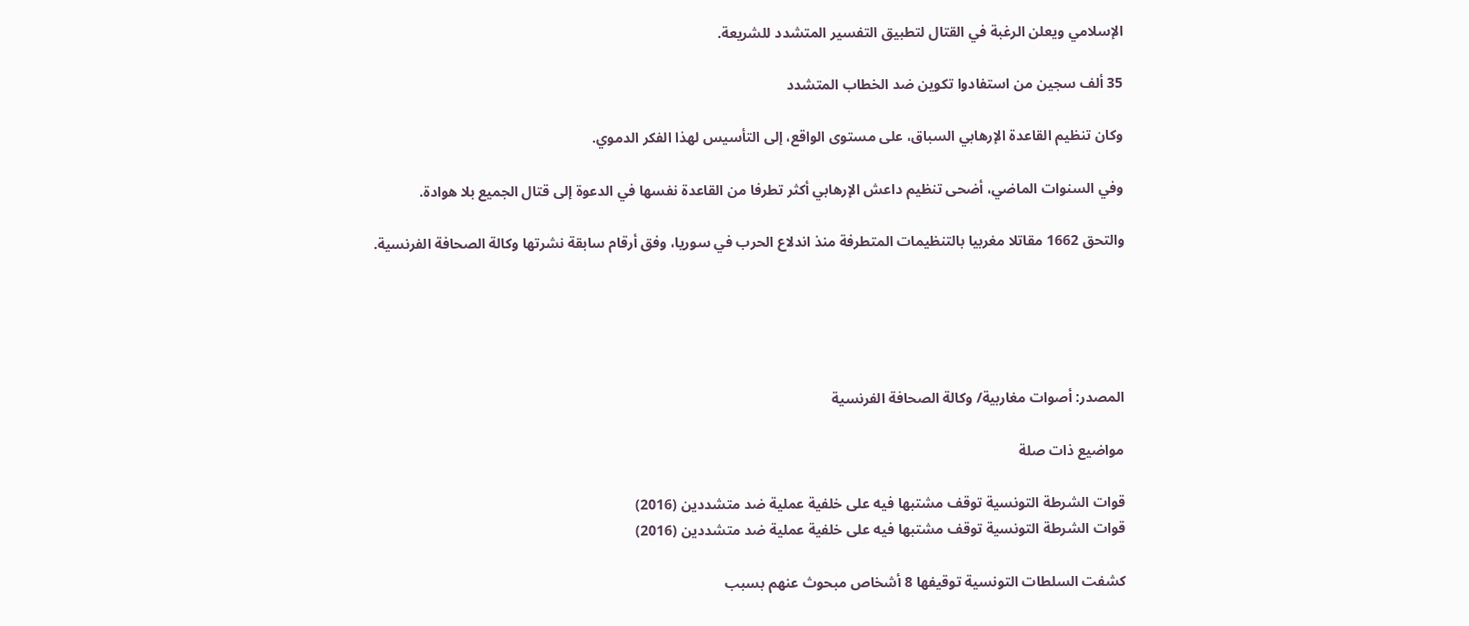الإسلامي ويعلن الرغبة في القتال لتطبيق التفسير المتشدد للشريعة.

35 ألف سجين من استفادوا تكوين ضد الخطاب المتشدد

وكان تنظيم القاعدة الإرهابي السباق، على مستوى الواقع، إلى التأسيس لهذا الفكر الدموي.

وفي السنوات الماضي، أضحى تنظيم داعش الإرهابي أكثر تطرفا من القاعدة نفسها في الدعوة إلى قتال الجميع بلا هوادة.

والتحق 1662 مقاتلا مغربيا بالتنظيمات المتطرفة منذ اندلاع الحرب في سوريا، وفق أرقام سابقة نشرتها وكالة الصحافة الفرنسية.





المصدر: أصوات مغاربية/ وكالة الصحافة الفرنسية

مواضيع ذات صلة

قوات الشرطة التونسية توقف مشتبها فيه على خلفية عملية ضد متشددين (2016)
قوات الشرطة التونسية توقف مشتبها فيه على خلفية عملية ضد متشددين (2016)

كشفت السلطات التونسية توقيفها 8 أشخاص مبحوث عنهم بسبب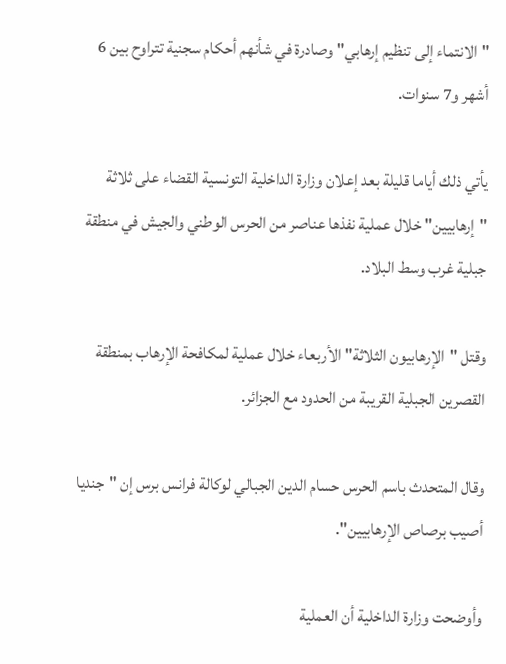"الانتماء إلى تنظيم إرهابي" وصادرة في شأنهم أحكام سجنية تتراوح بين 6 أشهر و7 سنوات.

يأتي ذلك أياما قليلة بعد إعلان وزارة الداخلية التونسية القضاء على ثلاثة "إرهابيين" خلال عملية نفذها عناصر من الحرس الوطني والجيش في منطقة جبلية غرب وسط البلاد.

وقتل "الإرهابيون الثلاثة" الأربعاء خلال عملية لمكافحة الإرهاب بمنطقة القصرين الجبلية القريبة من الحدود مع الجزائر.

وقال المتحدث باسم الحرس حسام الدين الجبالي لوكالة فرانس برس إن "جنديا أصيب برصاص الإرهابيين".

وأوضحت وزارة الداخلية أن العملية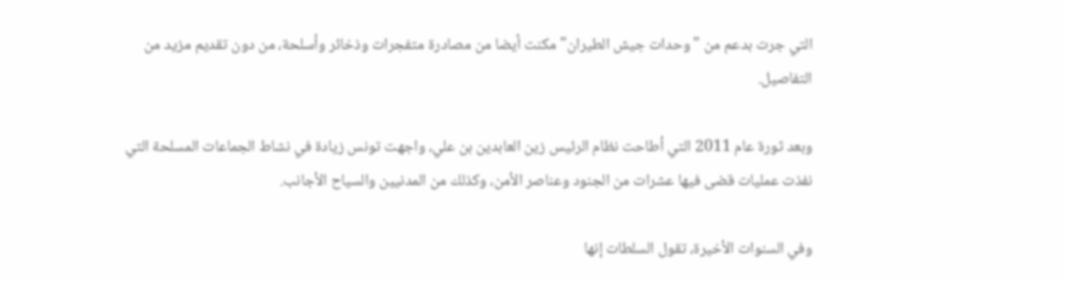التي جرت بدعم من "وحدات جيش الطيران" مكنت أيضا من مصادرة متفجرات وذخائر وأسلحة، من دون تقديم مزيد من التفاصيل.

وبعد ثورة عام 2011 التي أطاحت نظام الرئيس زين العابدين بن علي، واجهت تونس زيادة في نشاط الجماعات المسلحة التي نفذت عمليات قضى فيها عشرات من الجنود وعناصر الأمن، وكذلك من المدنيين والسياح الأجانب.

وفي السنوات الأخيرة، تقول السلطات إنها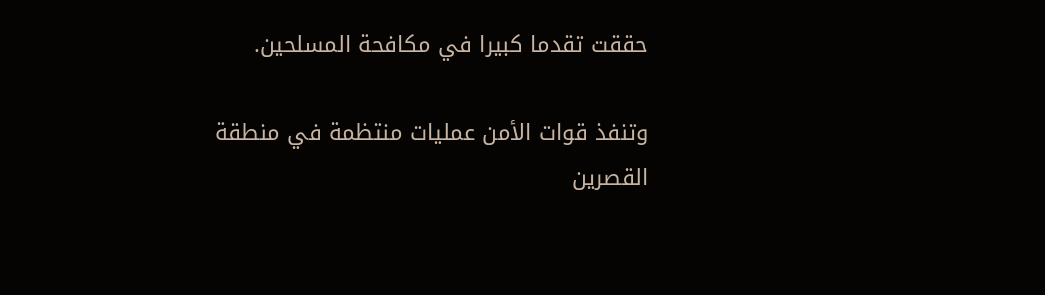حققت تقدما كبيرا في مكافحة المسلحين.

وتنفذ قوات الأمن عمليات منتظمة في منطقة القصرين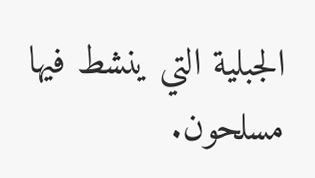الجبلية التي ينشط فيها مسلحون.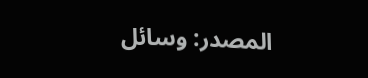المصدر: وسائل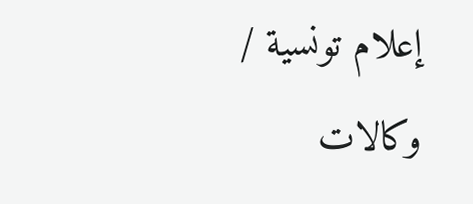إعلام تونسية / وكالات